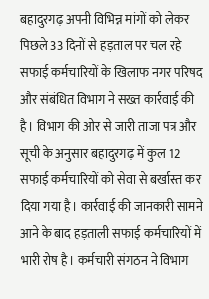बहादुरगढ़ अपनी विभिन्न मांगों को लेकर पिछले 33 दिनों से हड़ताल पर चल रहे सफाई कर्मचारियों के खिलाफ नगर परिषद और संबंधित विभाग ने सख्त कार्रवाई की है। विभाग की ओर से जारी ताजा पत्र और सूची के अनुसार बहादुरगढ़ में कुल 12 सफाई कर्मचारियों को सेवा से बर्खास्त कर दिया गया है। कार्रवाई की जानकारी सामने आने के बाद हड़ताली सफाई कर्मचारियों में भारी रोष है। कर्मचारी संगठन ने विभाग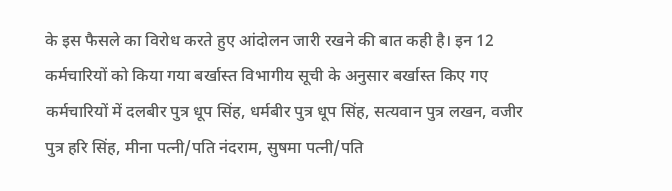के इस फैसले का विरोध करते हुए आंदोलन जारी रखने की बात कही है। इन 12 कर्मचारियों को किया गया बर्खास्त विभागीय सूची के अनुसार बर्खास्त किए गए कर्मचारियों में दलबीर पुत्र धूप सिंह, धर्मबीर पुत्र धूप सिंह, सत्यवान पुत्र लखन, वजीर पुत्र हरि सिंह, मीना पत्नी/पति नंदराम, सुषमा पत्नी/पति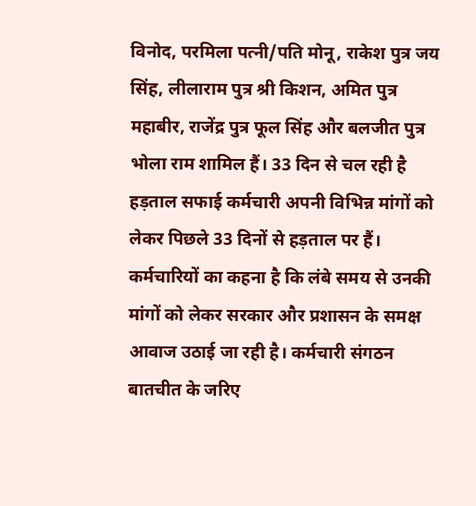विनोद, परमिला पत्नी/पति मोनू, राकेश पुत्र जय सिंह, लीलाराम पुत्र श्री किशन, अमित पुत्र महाबीर, राजेंद्र पुत्र फूल सिंह और बलजीत पुत्र भोला राम शामिल हैं। 33 दिन से चल रही है हड़ताल सफाई कर्मचारी अपनी विभिन्न मांगों को लेकर पिछले 33 दिनों से हड़ताल पर हैं। कर्मचारियों का कहना है कि लंबे समय से उनकी मांगों को लेकर सरकार और प्रशासन के समक्ष आवाज उठाई जा रही है। कर्मचारी संगठन बातचीत के जरिए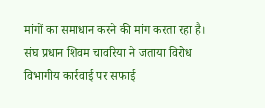मांगों का समाधान करने की मांग करता रहा है। संघ प्रधान शिवम चावरिया ने जताया विरोध विभागीय कार्रवाई पर सफाई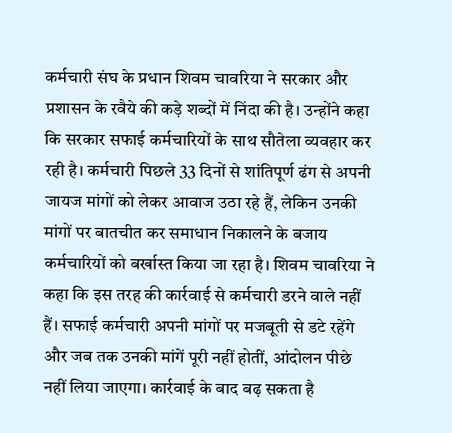कर्मचारी संघ के प्रधान शिवम चावरिया ने सरकार और प्रशासन के रवैये की कड़े शब्दों में निंदा की है। उन्होंने कहा कि सरकार सफाई कर्मचारियों के साथ सौतेला व्यवहार कर रही है। कर्मचारी पिछले 33 दिनों से शांतिपूर्ण ढंग से अपनी जायज मांगों को लेकर आवाज उठा रहे हैं, लेकिन उनकी मांगों पर बातचीत कर समाधान निकालने के बजाय कर्मचारियों को बर्खास्त किया जा रहा है। शिवम चावरिया ने कहा कि इस तरह की कार्रवाई से कर्मचारी डरने वाले नहीं हैं। सफाई कर्मचारी अपनी मांगों पर मजबूती से डटे रहेंगे और जब तक उनकी मांगें पूरी नहीं होतीं, आंदोलन पीछे नहीं लिया जाएगा। कार्रवाई के बाद बढ़ सकता है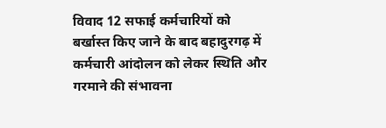विवाद 12 सफाई कर्मचारियों को बर्खास्त किए जाने के बाद बहादुरगढ़ में कर्मचारी आंदोलन को लेकर स्थिति और गरमाने की संभावना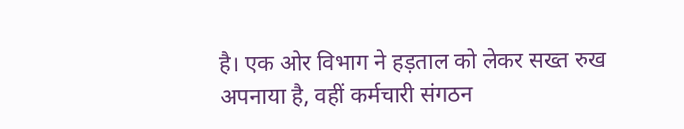है। एक ओर विभाग ने हड़ताल को लेकर सख्त रुख अपनाया है, वहीं कर्मचारी संगठन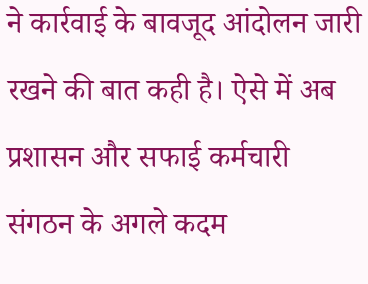ने कार्रवाई के बावजूद आंदोलन जारी रखने की बात कही है। ऐसे में अब प्रशासन और सफाई कर्मचारी संगठन के अगले कदम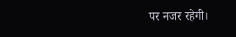पर नजर रहेगी।